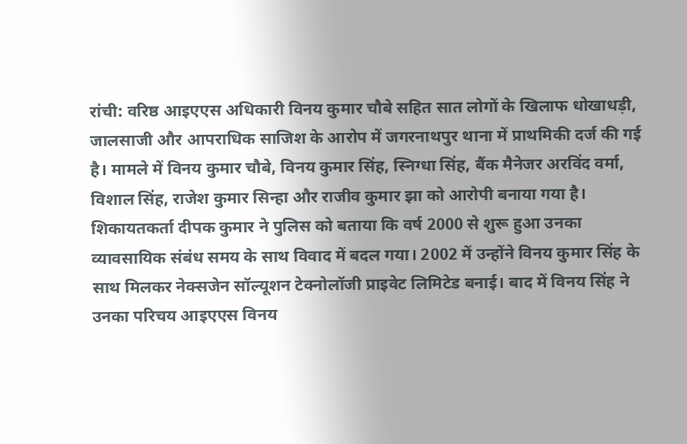रांची: वरिष्ठ आइएएस अधिकारी विनय कुमार चौबे सहित सात लोगों के खिलाफ धोखाधड़ी, जालसाजी और आपराधिक साजिश के आरोप में जगरनाथपुर थाना में प्राथमिकी दर्ज की गई है। मामले में विनय कुमार चौबे, विनय कुमार सिंह, स्निग्धा सिंह, बैंक मैनेजर अरविंद वर्मा, विशाल सिंह, राजेश कुमार सिन्हा और राजीव कुमार झा को आरोपी बनाया गया है।
शिकायतकर्ता दीपक कुमार ने पुलिस को बताया कि वर्ष 2000 से शुरू हुआ उनका व्यावसायिक संबंध समय के साथ विवाद में बदल गया। 2002 में उन्होंने विनय कुमार सिंह के साथ मिलकर नेक्सजेन सॉल्यूशन टेक्नोलॉजी प्राइवेट लिमिटेड बनाई। बाद में विनय सिंह ने उनका परिचय आइएएस विनय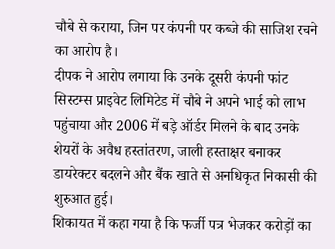चौबे से कराया, जिन पर कंपनी पर कब्जे की साजिश रचने का आरोप है।
दीपक ने आरोप लगाया कि उनके दूसरी कंपनी फांट सिस्टम्स प्राइवेट लिमिटेड में चौबे ने अपने भाई को लाभ पहुंचाया और 2006 में बड़े ऑर्डर मिलने के बाद उनके शेयरों के अवैध हस्तांतरण, जाली हस्ताक्षर बनाकर डायरेक्टर बदलने और बैंक खाते से अनधिकृत निकासी की शुरुआत हुई।
शिकायत में कहा गया है कि फर्जी पत्र भेजकर करोड़ों का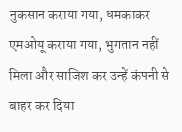नुकसान कराया गया, धमकाकर एमओयू कराया गया, भुगतान नहीं मिला और साजिश कर उन्हें कंपनी से बाहर कर दिया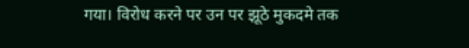गया। विरोध करने पर उन पर झूठे मुकदमे तक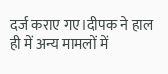दर्ज कराए गए।दीपक ने हाल ही में अन्य मामलों में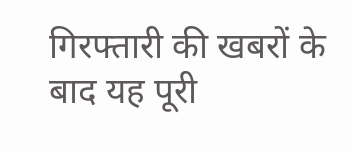गिरफ्तारी की खबरों के बाद यह पूरी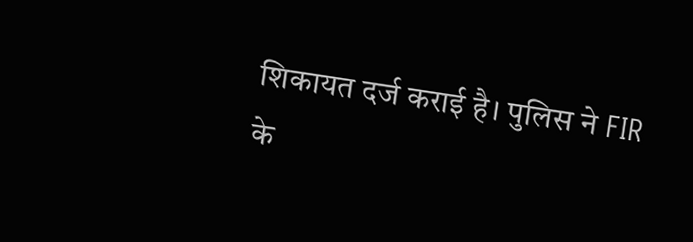शिकायत दर्ज कराई है। पुलिस ने FIR के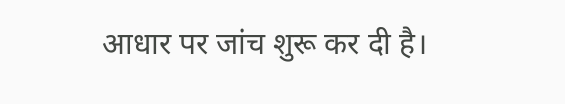आधार पर जांच शुरू कर दी है।